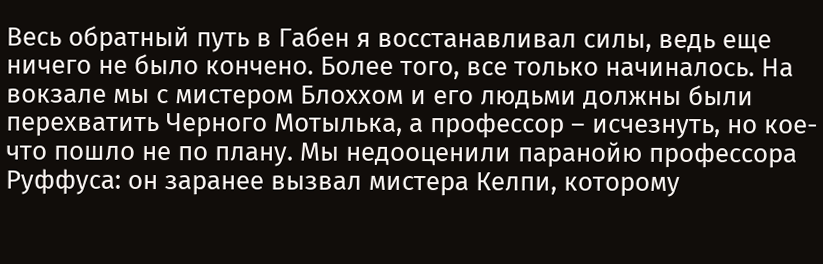Весь обратный путь в Габен я восстанавливал силы, ведь еще ничего не было кончено. Более того, все только начиналось. На вокзале мы с мистером Блоххом и его людьми должны были перехватить Черного Мотылька, а профессор – исчезнуть, но кое-что пошло не по плану. Мы недооценили паранойю профессора Руффуса: он заранее вызвал мистера Келпи, которому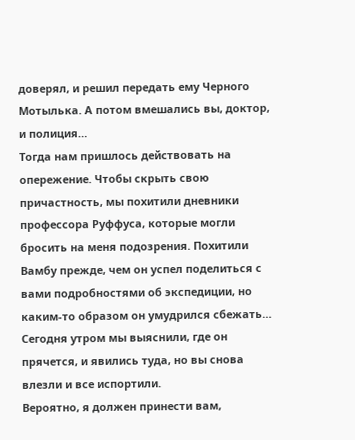доверял, и решил передать ему Черного Мотылька. А потом вмешались вы, доктор, и полиция…
Тогда нам пришлось действовать на опережение. Чтобы скрыть свою причастность, мы похитили дневники профессора Руффуса, которые могли бросить на меня подозрения. Похитили Вамбу прежде, чем он успел поделиться с вами подробностями об экспедиции, но каким-то образом он умудрился сбежать… Сегодня утром мы выяснили, где он прячется, и явились туда, но вы снова влезли и все испортили.
Вероятно, я должен принести вам,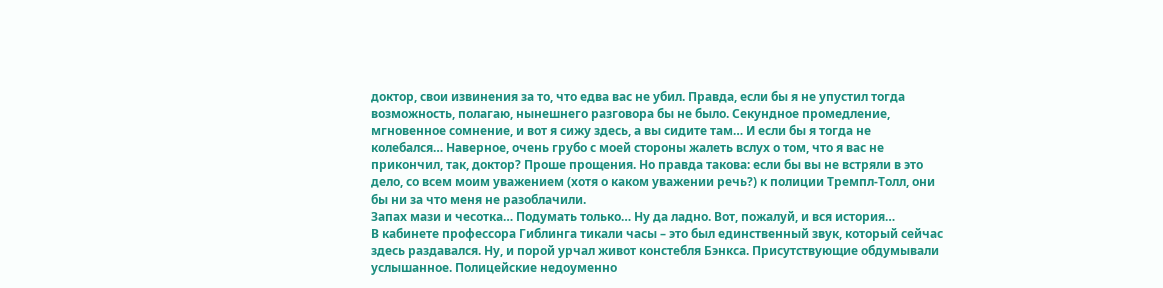доктор, свои извинения за то, что едва вас не убил. Правда, если бы я не упустил тогда возможность, полагаю, нынешнего разговора бы не было. Секундное промедление, мгновенное сомнение, и вот я сижу здесь, а вы сидите там… И если бы я тогда не колебался… Наверное, очень грубо с моей стороны жалеть вслух о том, что я вас не прикончил, так, доктор? Проше прощения. Но правда такова: если бы вы не встряли в это дело, со всем моим уважением (хотя о каком уважении речь?) к полиции Тремпл-Толл, они бы ни за что меня не разоблачили.
Запах мази и чесотка… Подумать только… Ну да ладно. Вот, пожалуй, и вся история…
В кабинете профессора Гиблинга тикали часы – это был единственный звук, который сейчас здесь раздавался. Ну, и порой урчал живот констебля Бэнкса. Присутствующие обдумывали услышанное. Полицейские недоуменно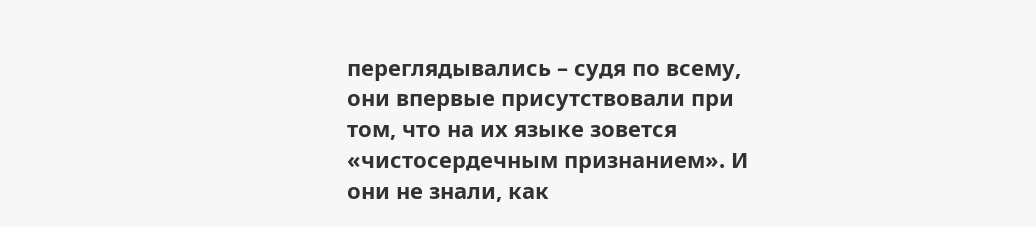переглядывались – судя по всему, они впервые присутствовали при том, что на их языке зовется «чистосердечным признанием». И они не знали, как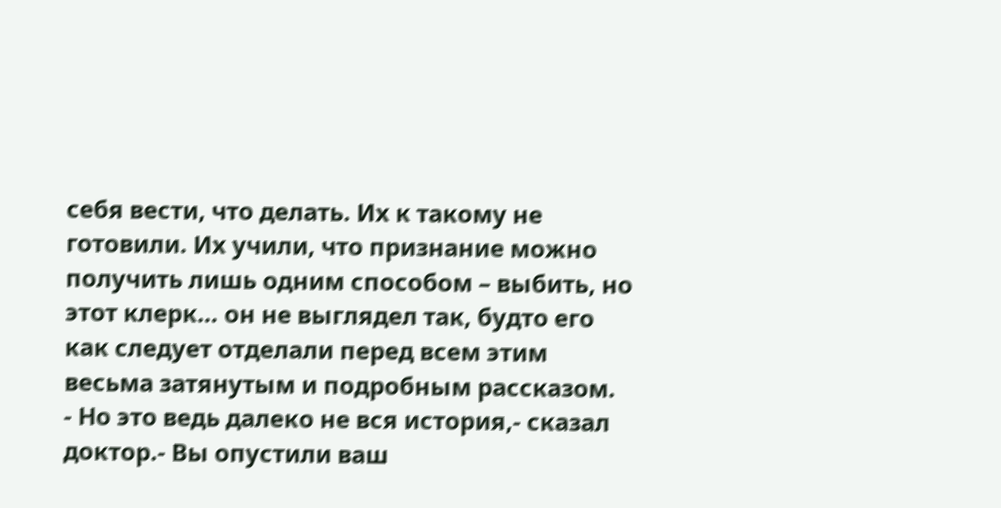себя вести, что делать. Их к такому не готовили. Их учили, что признание можно получить лишь одним способом – выбить, но этот клерк… он не выглядел так, будто его как следует отделали перед всем этим весьма затянутым и подробным рассказом.
- Но это ведь далеко не вся история,- сказал доктор.- Вы опустили ваш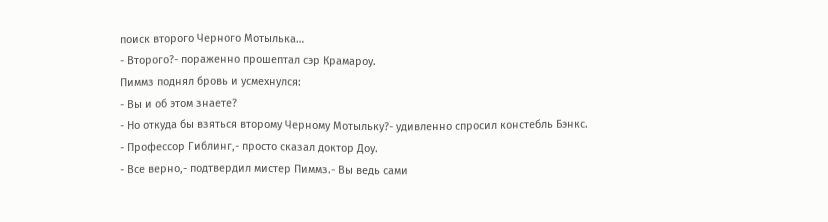поиск второго Черного Мотылька…
- Второго?- пораженно прошептал сэр Крамароу.
Пиммз поднял бровь и усмехнулся:
- Вы и об этом знаете?
- Но откуда бы взяться второму Черному Мотыльку?- удивленно спросил констебль Бэнкс.
- Профессор Гиблинг,- просто сказал доктор Доу.
- Все верно,- подтвердил мистер Пиммз.- Вы ведь сами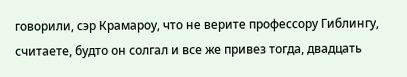говорили, сэр Крамароу, что не верите профессору Гиблингу, считаете, будто он солгал и все же привез тогда, двадцать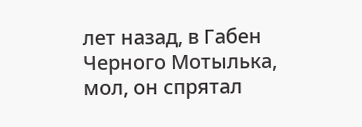лет назад, в Габен Черного Мотылька, мол, он спрятал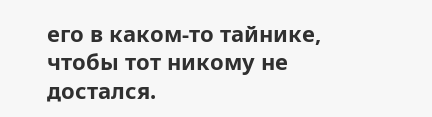его в каком-то тайнике, чтобы тот никому не достался.